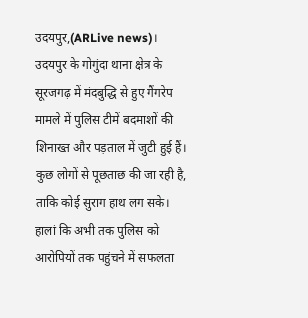उदयपुर,(ARLive news)। उदयपुर के गोगुंदा थाना क्षेत्र के सूरजगढ़ में मंदबुद्धि से हुए गैंगरेप मामले में पुलिस टीमें बदमाशों की शिनाख्त और पड़ताल में जुटी हुई हैं। कुछ लोगों से पूछताछ की जा रही है, ताकि कोई सुराग हाथ लग सके। हालां कि अभी तक पुलिस को आरोपियों तक पहुंचने में सफलता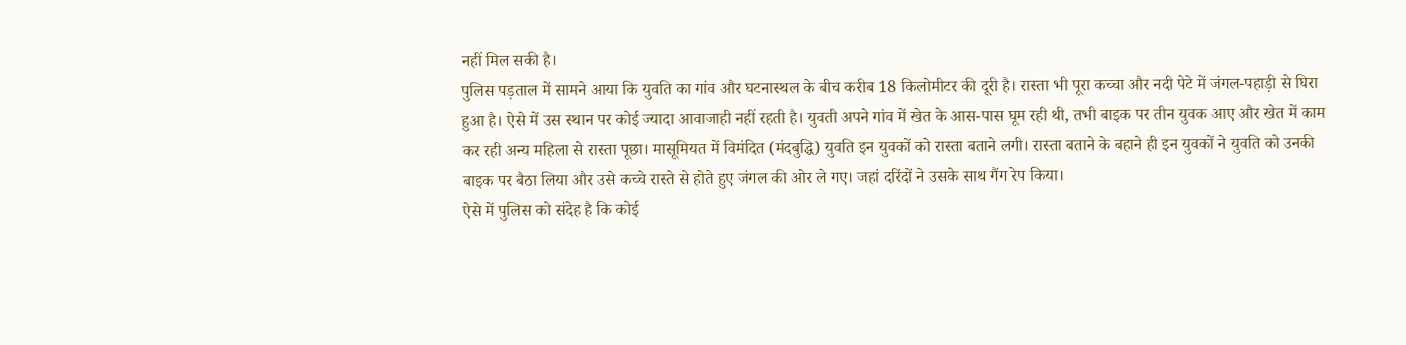नहीं मिल सकी है।
पुलिस पड़ताल में सामने आया कि युवति का गांव और घटनास्थल के बीच करीब 18 किलोमीटर की दूरी है। रास्ता भी पूरा कच्चा और नदी पेटे में जंगल-पहाड़ी से घिरा हुआ है। ऐसे में उस स्थान पर कोई ज्यादा आवाजाही नहीं रहती है। युवती अपने गांव में खेत के आस-पास घूम रही थी, तभी बाइक पर तीन युवक आए और खेत में काम कर रही अन्य महिला से रास्ता पूछा। मासूमियत में विमंदित (मंदबुद्धि) युवति इन युवकों को रास्ता बताने लगी। रास्ता बताने के बहाने ही इन युवकों ने युवति को उनकी बाइक पर बैठा लिया और उसे कच्चे रास्ते से होते हुए जंगल की ओर ले गए। जहां दरिंदों ने उसके साथ गैंग रेप किया।
ऐसे में पुलिस को संदेह है कि कोई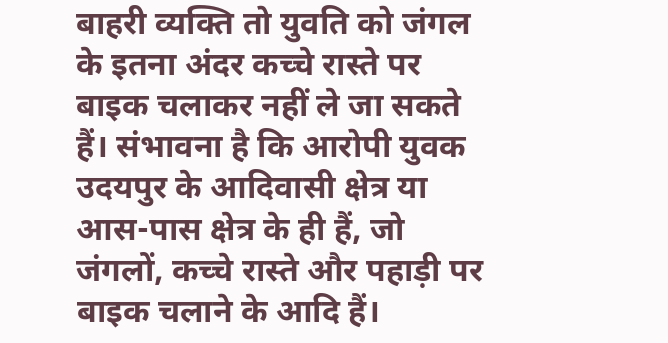बाहरी व्यक्ति तो युवति को जंगल के इतना अंदर कच्चे रास्ते पर बाइक चलाकर नहीं ले जा सकते हैं। संभावना है कि आरोपी युवक उदयपुर के आदिवासी क्षेत्र या आस-पास क्षेत्र के ही हैं, जो जंगलों, कच्चे रास्ते और पहाड़ी पर बाइक चलाने के आदि हैं।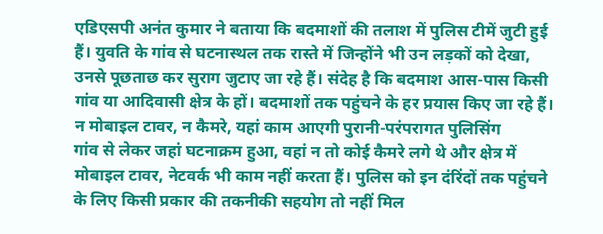एडिएसपी अनंत कुमार ने बताया कि बदमाशों की तलाश में पुलिस टीमें जुटी हुई हैं। युवति के गांव से घटनास्थल तक रास्ते में जिन्होंने भी उन लड़कों को देखा, उनसे पूछताछ कर सुराग जुटाए जा रहे हैं। संदेह है कि बदमाश आस-पास किसी गांव या आदिवासी क्षेत्र के हों। बदमाशों तक पहुंचने के हर प्रयास किए जा रहे हैं।
न मोबाइल टावर, न कैमरे, यहां काम आएगी पुरानी-परंपरागत पुलिसिंग
गांव से लेकर जहां घटनाक्रम हुआ, वहां न तो कोई कैमरे लगे थे और क्षेत्र में मोबाइल टावर, नेटवर्क भी काम नहीं करता हैं। पुलिस को इन दंरिंदों तक पहुंचने के लिए किसी प्रकार की तकनीकी सहयोग तो नहीं मिल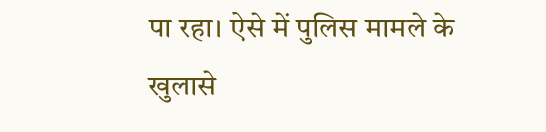पा रहा। ऐसे में पुलिस मामले के खुलासे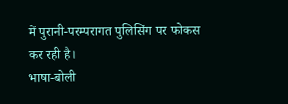में पुरानी-परम्परागत पुलिसिंग पर फोकस कर रही है।
भाषा-बोली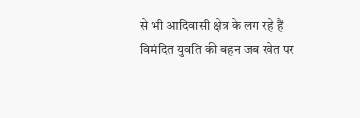से भी आदिवासी क्षेत्र के लग रहे हैं
विमंदित युवति की बहन जब खेत पर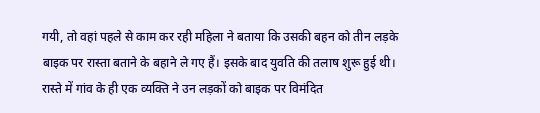गयी, तो वहां पहले से काम कर रही महिला ने बताया कि उसकी बहन को तीन लड़के बाइक पर रास्ता बताने के बहाने ले गए हैं। इसके बाद युवति की तलाष शुरू हुई थी। रास्ते में गांव के ही एक व्यक्ति ने उन लड़कों को बाइक पर विमंदित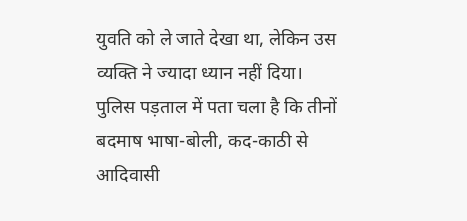युवति को ले जाते देखा था, लेकिन उस व्यक्ति ने ज्यादा ध्यान नहीं दिया।
पुलिस पड़ताल में पता चला है कि तीनों बदमाष भाषा-बोली, कद-काठी से आदिवासी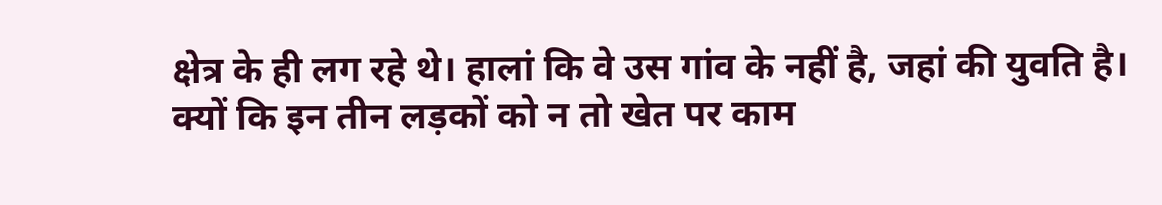क्षेत्र के ही लग रहे थे। हालां कि वे उस गांव के नहीं है, जहां की युवति है। क्यों कि इन तीन लड़कों को न तो खेत पर काम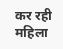कर रही महिला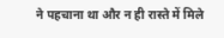ने पहचाना था और न ही रास्ते में मिले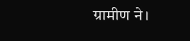ग्रामीण ने।